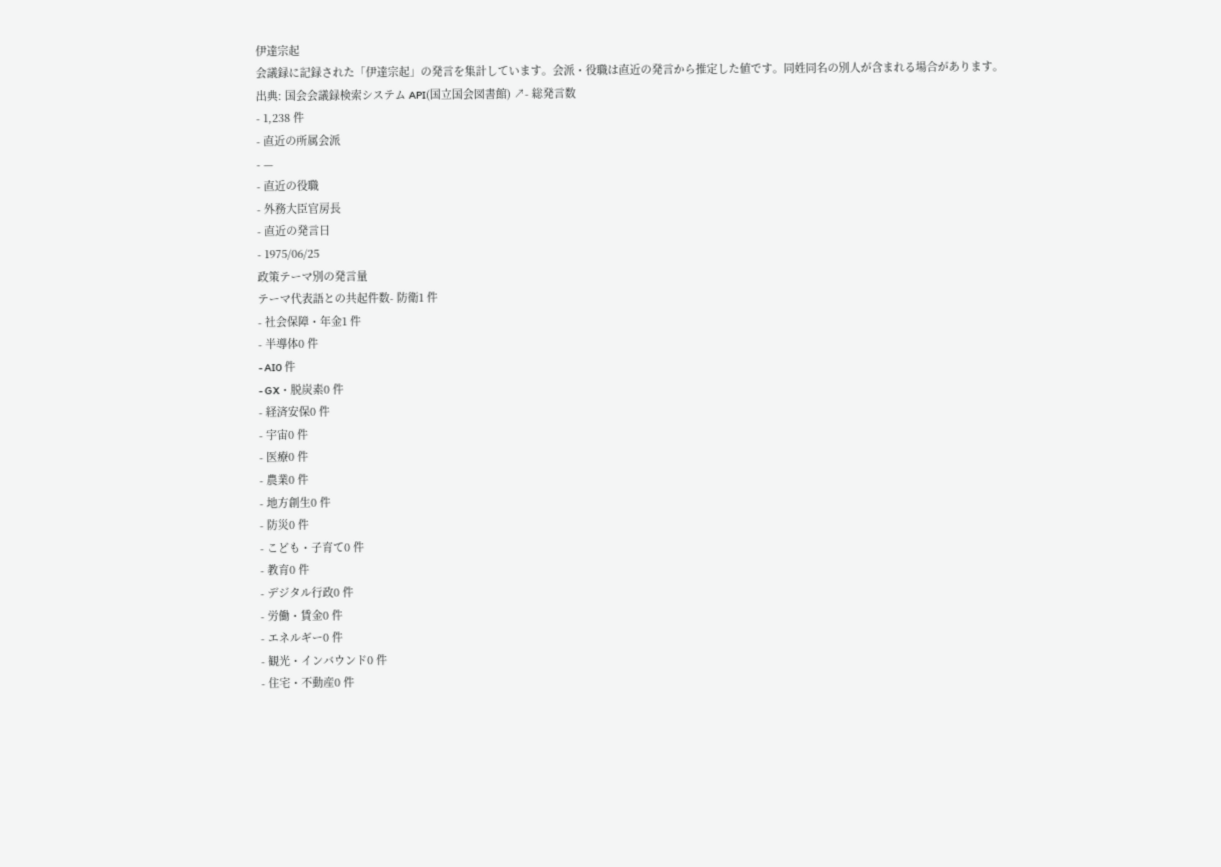伊達宗起
会議録に記録された「伊達宗起」の発言を集計しています。会派・役職は直近の発言から推定した値です。同姓同名の別人が含まれる場合があります。
出典: 国会会議録検索システム API(国立国会図書館) ↗- 総発言数
- 1,238 件
- 直近の所属会派
- —
- 直近の役職
- 外務大臣官房長
- 直近の発言日
- 1975/06/25
政策テーマ別の発言量
テーマ代表語との共起件数- 防衛1 件
- 社会保障・年金1 件
- 半導体0 件
- AI0 件
- GX・脱炭素0 件
- 経済安保0 件
- 宇宙0 件
- 医療0 件
- 農業0 件
- 地方創生0 件
- 防災0 件
- こども・子育て0 件
- 教育0 件
- デジタル行政0 件
- 労働・賃金0 件
- エネルギー0 件
- 観光・インバウンド0 件
- 住宅・不動産0 件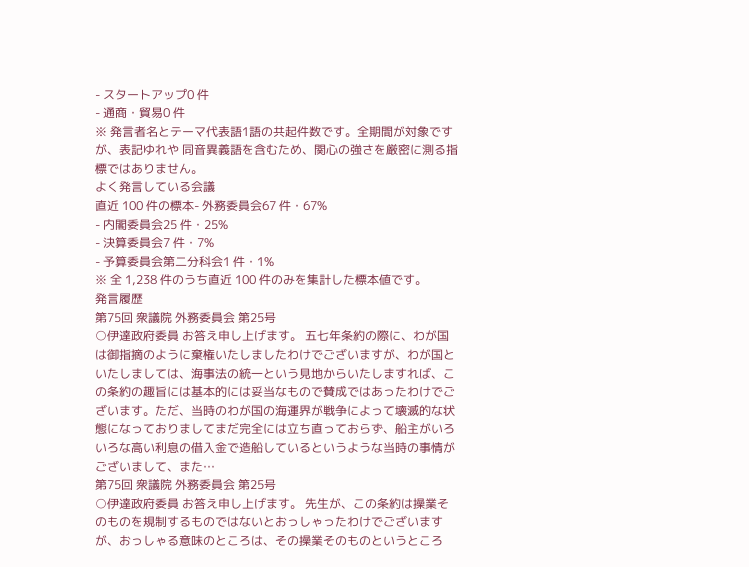- スタートアップ0 件
- 通商・貿易0 件
※ 発言者名とテーマ代表語1語の共起件数です。全期間が対象ですが、表記ゆれや 同音異義語を含むため、関心の強さを厳密に測る指標ではありません。
よく発言している会議
直近 100 件の標本- 外務委員会67 件・67%
- 内閣委員会25 件・25%
- 決算委員会7 件・7%
- 予算委員会第二分科会1 件・1%
※ 全 1,238 件のうち直近 100 件のみを集計した標本値です。
発言履歴
第75回 衆議院 外務委員会 第25号
○伊達政府委員 お答え申し上げます。 五七年条約の際に、わが国は御指摘のように棄権いたしましたわけでございますが、わが国といたしましては、海事法の統一という見地からいたしますれば、この条約の趣旨には基本的には妥当なもので賛成ではあったわけでございます。ただ、当時のわが国の海運界が戦争によって壊滅的な状態になっておりましてまだ完全には立ち直っておらず、船主がいろいろな高い利息の借入金で造船しているというような当時の事情がございまして、また…
第75回 衆議院 外務委員会 第25号
○伊達政府委員 お答え申し上げます。 先生が、この条約は操業そのものを規制するものではないとおっしゃったわけでございますが、おっしゃる意味のところは、その操業そのものというところ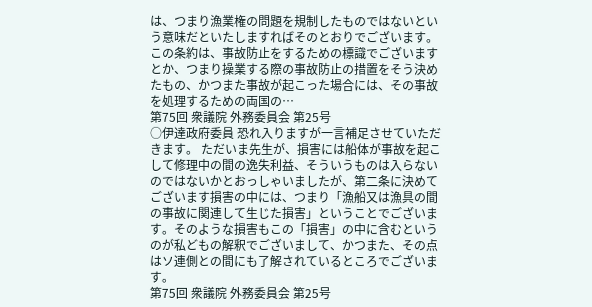は、つまり漁業権の問題を規制したものではないという意味だといたしますればそのとおりでございます。この条約は、事故防止をするための標識でございますとか、つまり操業する際の事故防止の措置をそう決めたもの、かつまた事故が起こった場合には、その事故を処理するための両国の…
第75回 衆議院 外務委員会 第25号
○伊達政府委員 恐れ入りますが一言補足させていただきます。 ただいま先生が、損害には船体が事故を起こして修理中の間の逸失利益、そういうものは入らないのではないかとおっしゃいましたが、第二条に決めてございます損害の中には、つまり「漁船又は漁具の間の事故に関連して生じた損害」ということでございます。そのような損害もこの「損害」の中に含むというのが私どもの解釈でございまして、かつまた、その点はソ連側との間にも了解されているところでございます。
第75回 衆議院 外務委員会 第25号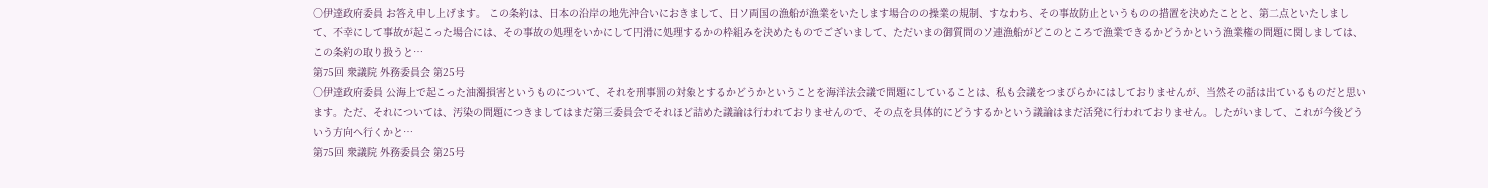○伊達政府委員 お答え申し上げます。 この条約は、日本の沿岸の地先沖合いにおきまして、日ソ両国の漁船が漁業をいたします場合のの操業の規制、すなわち、その事故防止というものの措置を決めたことと、第二点といたしまして、不幸にして事故が起こった場合には、その事故の処理をいかにして円滑に処理するかの枠組みを決めたものでございまして、ただいまの御質問のソ連漁船がどこのところで漁業できるかどうかという漁業権の問題に関しましては、この条約の取り扱うと…
第75回 衆議院 外務委員会 第25号
○伊達政府委員 公海上で起こった油濁損害というものについて、それを刑事罰の対象とするかどうかということを海洋法会議で問題にしていることは、私も会議をつまびらかにはしておりませんが、当然その話は出ているものだと思います。ただ、それについては、汚染の問題につきましてはまだ第三委員会でそれほど詰めた議論は行われておりませんので、その点を具体的にどうするかという議論はまだ活発に行われておりません。したがいまして、これが今後どういう方向へ行くかと…
第75回 衆議院 外務委員会 第25号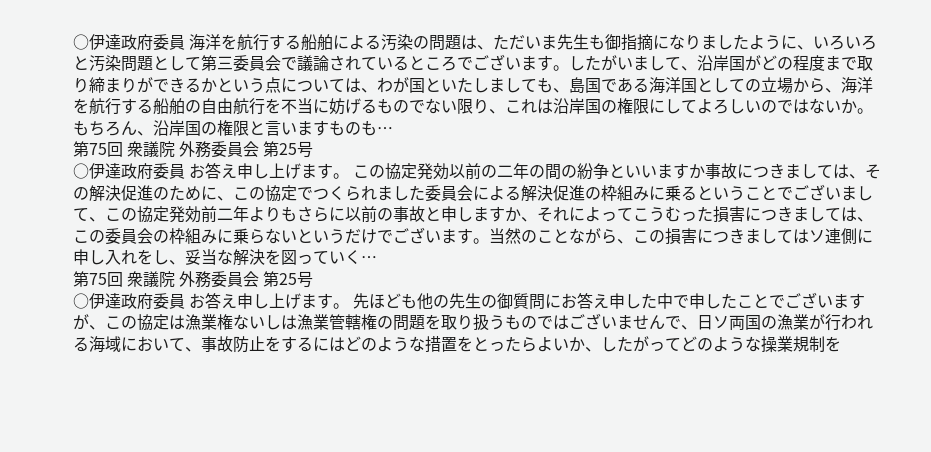○伊達政府委員 海洋を航行する船舶による汚染の問題は、ただいま先生も御指摘になりましたように、いろいろと汚染問題として第三委員会で議論されているところでございます。したがいまして、沿岸国がどの程度まで取り締まりができるかという点については、わが国といたしましても、島国である海洋国としての立場から、海洋を航行する船舶の自由航行を不当に妨げるものでない限り、これは沿岸国の権限にしてよろしいのではないか。もちろん、沿岸国の権限と言いますものも…
第75回 衆議院 外務委員会 第25号
○伊達政府委員 お答え申し上げます。 この協定発効以前の二年の間の紛争といいますか事故につきましては、その解決促進のために、この協定でつくられました委員会による解決促進の枠組みに乗るということでございまして、この協定発効前二年よりもさらに以前の事故と申しますか、それによってこうむった損害につきましては、この委員会の枠組みに乗らないというだけでございます。当然のことながら、この損害につきましてはソ連側に申し入れをし、妥当な解決を図っていく…
第75回 衆議院 外務委員会 第25号
○伊達政府委員 お答え申し上げます。 先ほども他の先生の御質問にお答え申した中で申したことでございますが、この協定は漁業権ないしは漁業管轄権の問題を取り扱うものではございませんで、日ソ両国の漁業が行われる海域において、事故防止をするにはどのような措置をとったらよいか、したがってどのような操業規制を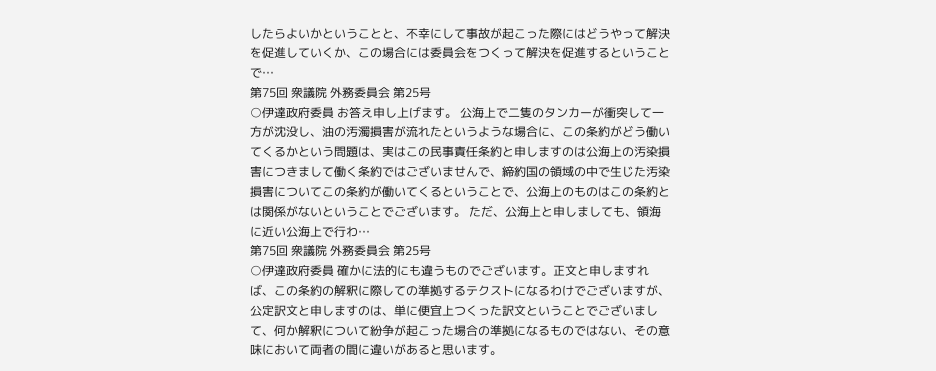したらよいかということと、不幸にして事故が起こった際にはどうやって解決を促進していくか、この場合には委員会をつくって解決を促進するということで…
第75回 衆議院 外務委員会 第25号
○伊達政府委員 お答え申し上げます。 公海上で二隻のタンカーが衝突して一方が沈没し、油の汚濁損害が流れたというような場合に、この条約がどう働いてくるかという問題は、実はこの民事責任条約と申しますのは公海上の汚染損害につきまして働く条約ではございませんで、締約国の領域の中で生じた汚染損害についてこの条約が働いてくるということで、公海上のものはこの条約とは関係がないということでございます。 ただ、公海上と申しましても、領海に近い公海上で行わ…
第75回 衆議院 外務委員会 第25号
○伊達政府委員 確かに法的にも違うものでございます。正文と申しますれば、この条約の解釈に際しての準拠するテクストになるわけでございますが、公定訳文と申しますのは、単に便宜上つくった訳文ということでございまして、何か解釈について紛争が起こった場合の準拠になるものではない、その意味において両者の間に違いがあると思います。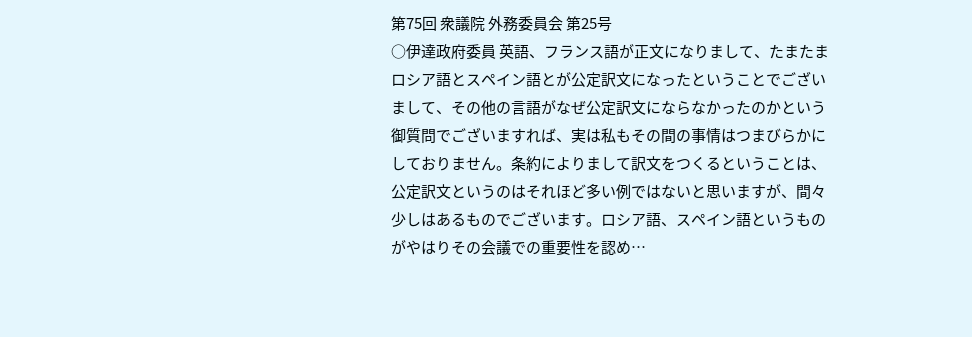第75回 衆議院 外務委員会 第25号
○伊達政府委員 英語、フランス語が正文になりまして、たまたまロシア語とスペイン語とが公定訳文になったということでございまして、その他の言語がなぜ公定訳文にならなかったのかという御質問でございますれば、実は私もその間の事情はつまびらかにしておりません。条約によりまして訳文をつくるということは、公定訳文というのはそれほど多い例ではないと思いますが、間々少しはあるものでございます。ロシア語、スペイン語というものがやはりその会議での重要性を認め…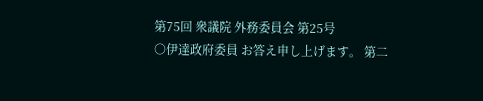第75回 衆議院 外務委員会 第25号
○伊達政府委員 お答え申し上げます。 第二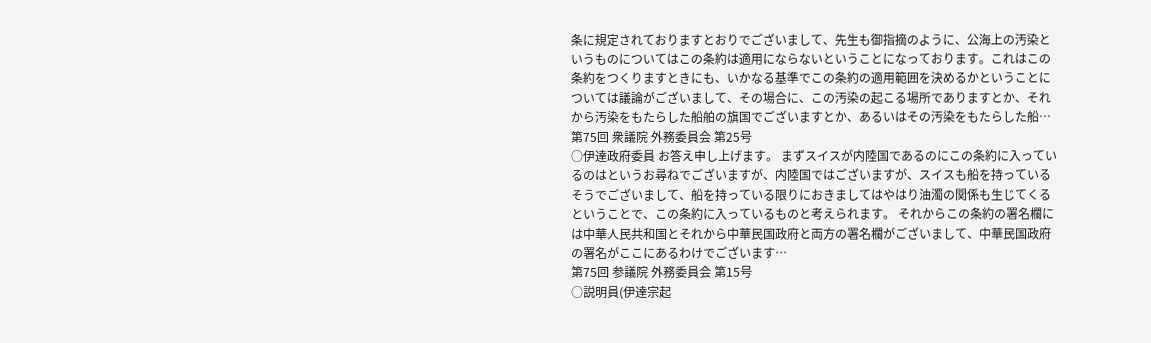条に規定されておりますとおりでございまして、先生も御指摘のように、公海上の汚染というものについてはこの条約は適用にならないということになっております。これはこの条約をつくりますときにも、いかなる基準でこの条約の適用範囲を決めるかということについては議論がございまして、その場合に、この汚染の起こる場所でありますとか、それから汚染をもたらした船舶の旗国でございますとか、あるいはその汚染をもたらした船…
第75回 衆議院 外務委員会 第25号
○伊達政府委員 お答え申し上げます。 まずスイスが内陸国であるのにこの条約に入っているのはというお尋ねでございますが、内陸国ではございますが、スイスも船を持っているそうでございまして、船を持っている限りにおきましてはやはり油濁の関係も生じてくるということで、この条約に入っているものと考えられます。 それからこの条約の署名欄には中華人民共和国とそれから中華民国政府と両方の署名欄がございまして、中華民国政府の署名がここにあるわけでございます…
第75回 参議院 外務委員会 第15号
○説明員(伊達宗起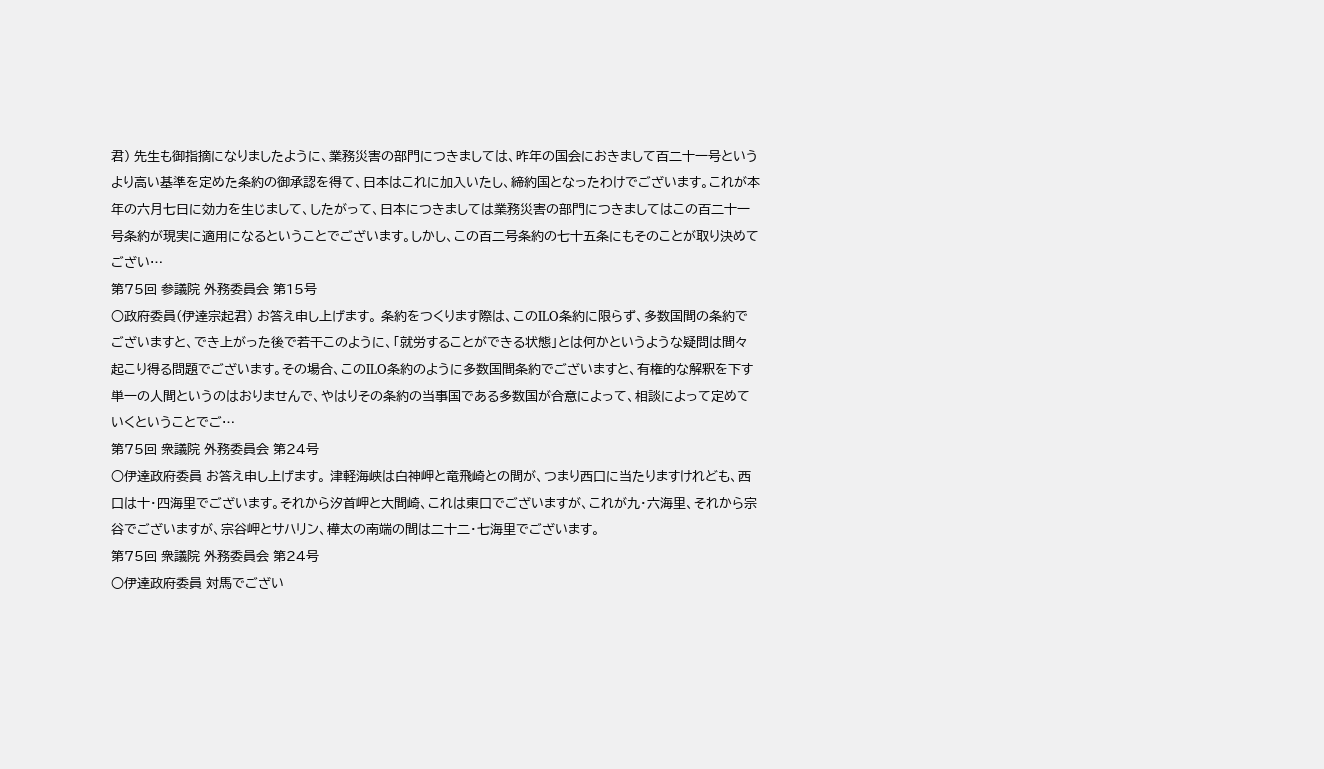君) 先生も御指摘になりましたように、業務災害の部門につきましては、昨年の国会におきまして百二十一号というより高い基準を定めた条約の御承認を得て、日本はこれに加入いたし、締約国となったわけでございます。これが本年の六月七日に効力を生じまして、したがって、日本につきましては業務災害の部門につきましてはこの百二十一号条約が現実に適用になるということでございます。しかし、この百二号条約の七十五条にもそのことが取り決めてござい…
第75回 参議院 外務委員会 第15号
○政府委員(伊達宗起君) お答え申し上げます。 条約をつくります際は、このILO条約に限らず、多数国間の条約でございますと、でき上がった後で若干このように、「就労することができる状態」とは何かというような疑問は間々起こり得る問題でございます。その場合、このILO条約のように多数国間条約でございますと、有権的な解釈を下す単一の人間というのはおりませんで、やはりその条約の当事国である多数国が合意によって、相談によって定めていくということでご…
第75回 衆議院 外務委員会 第24号
○伊達政府委員 お答え申し上げます。 津軽海峡は白神岬と竜飛崎との間が、つまり西口に当たりますけれども、西口は十・四海里でございます。それから汐首岬と大間崎、これは東口でございますが、これが九・六海里、それから宗谷でございますが、宗谷岬とサハリン、樺太の南端の間は二十二・七海里でございます。
第75回 衆議院 外務委員会 第24号
○伊達政府委員 対馬でござい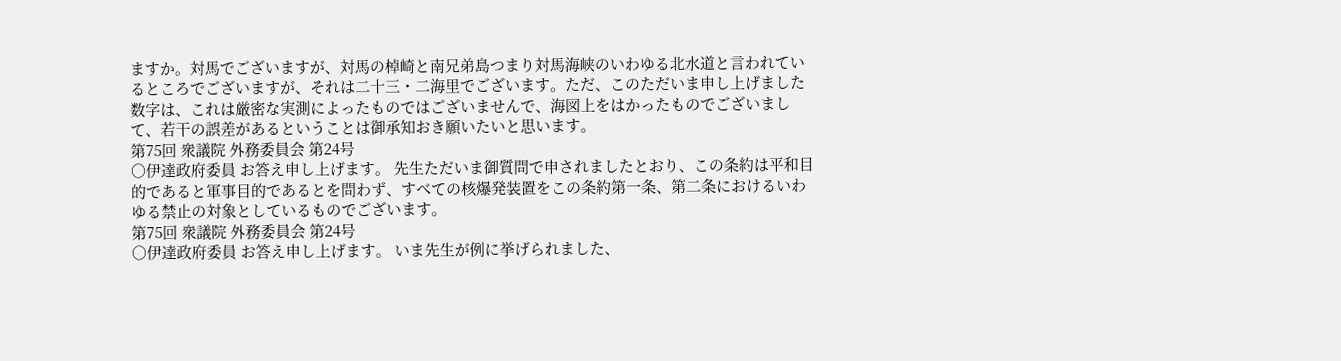ますか。対馬でございますが、対馬の棹崎と南兄弟島つまり対馬海峡のいわゆる北水道と言われているところでございますが、それは二十三・二海里でございます。ただ、このただいま申し上げました数字は、これは厳密な実測によったものではございませんで、海図上をはかったものでございまして、若干の誤差があるということは御承知おき願いたいと思います。
第75回 衆議院 外務委員会 第24号
○伊達政府委員 お答え申し上げます。 先生ただいま御質問で申されましたとおり、この条約は平和目的であると軍事目的であるとを問わず、すべての核爆発装置をこの条約第一条、第二条におけるいわゆる禁止の対象としているものでございます。
第75回 衆議院 外務委員会 第24号
○伊達政府委員 お答え申し上げます。 いま先生が例に挙げられました、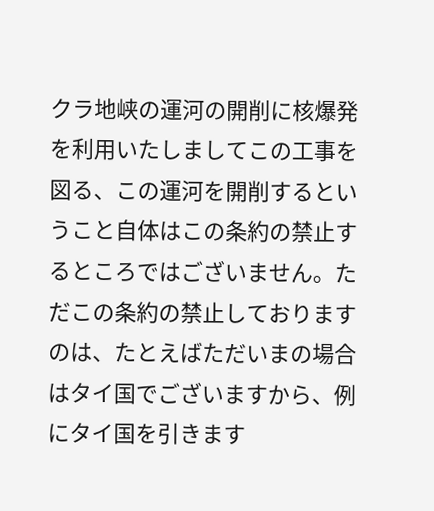クラ地峡の運河の開削に核爆発を利用いたしましてこの工事を図る、この運河を開削するということ自体はこの条約の禁止するところではございません。ただこの条約の禁止しておりますのは、たとえばただいまの場合はタイ国でございますから、例にタイ国を引きます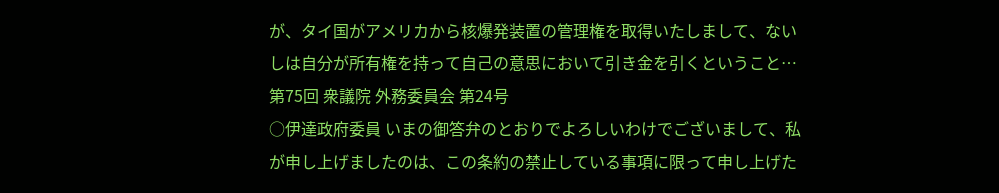が、タイ国がアメリカから核爆発装置の管理権を取得いたしまして、ないしは自分が所有権を持って自己の意思において引き金を引くということ…
第75回 衆議院 外務委員会 第24号
○伊達政府委員 いまの御答弁のとおりでよろしいわけでございまして、私が申し上げましたのは、この条約の禁止している事項に限って申し上げた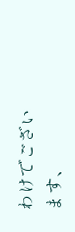わけでございます、